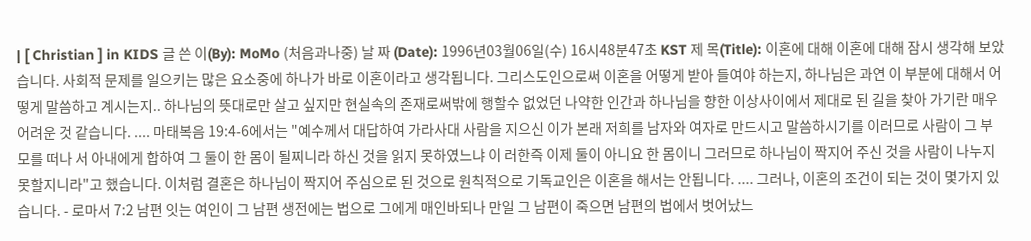| [ Christian ] in KIDS 글 쓴 이(By): MoMo (처음과나중) 날 짜 (Date): 1996년03월06일(수) 16시48분47초 KST 제 목(Title): 이혼에 대해 이혼에 대해 잠시 생각해 보았습니다. 사회적 문제를 일으키는 많은 요소중에 하나가 바로 이혼이라고 생각됩니다. 그리스도인으로써 이혼을 어떻게 받아 들여야 하는지, 하나님은 과연 이 부분에 대해서 어떻게 말씀하고 계시는지.. 하나님의 뜻대로만 살고 싶지만 현실속의 존재로써밖에 행할수 없었던 나약한 인간과 하나님을 향한 이상사이에서 제대로 된 길을 찾아 가기란 매우 어려운 것 같습니다. .... 마태복음 19:4-6에서는 "예수께서 대답하여 가라사대 사람을 지으신 이가 본래 저희를 남자와 여자로 만드시고 말씀하시기를 이러므로 사람이 그 부모를 떠나 서 아내에게 합하여 그 둘이 한 몸이 될찌니라 하신 것을 읽지 못하였느냐 이 러한즉 이제 둘이 아니요 한 몸이니 그러므로 하나님이 짝지어 주신 것을 사람이 나누지 못할지니라"고 했습니다. 이처럼 결혼은 하나님이 짝지어 주심으로 된 것으로 원칙적으로 기독교인은 이혼을 해서는 안됩니다. .... 그러나, 이혼의 조건이 되는 것이 몇가지 있습니다. - 로마서 7:2 남편 잇는 여인이 그 남편 생전에는 법으로 그에게 매인바되나 만일 그 남편이 죽으면 남편의 법에서 벗어났느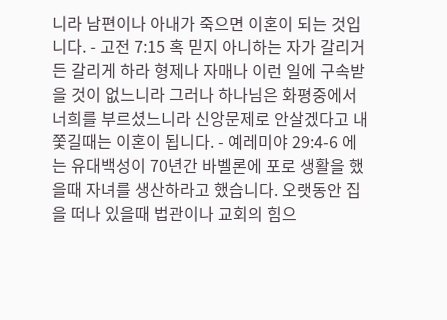니라 남편이나 아내가 죽으면 이혼이 되는 것입니다. - 고전 7:15 혹 믿지 아니하는 자가 갈리거든 갈리게 하라 형제나 자매나 이런 일에 구속받을 것이 없느니라 그러나 하나님은 화평중에서 너희를 부르셨느니라 신앙문제로 안살겠다고 내쫓길때는 이혼이 됩니다. - 예레미야 29:4-6 에는 유대백성이 70년간 바벨론에 포로 생활을 했을때 자녀를 생산하라고 했습니다. 오랫동안 집을 떠나 있을때 법관이나 교회의 힘으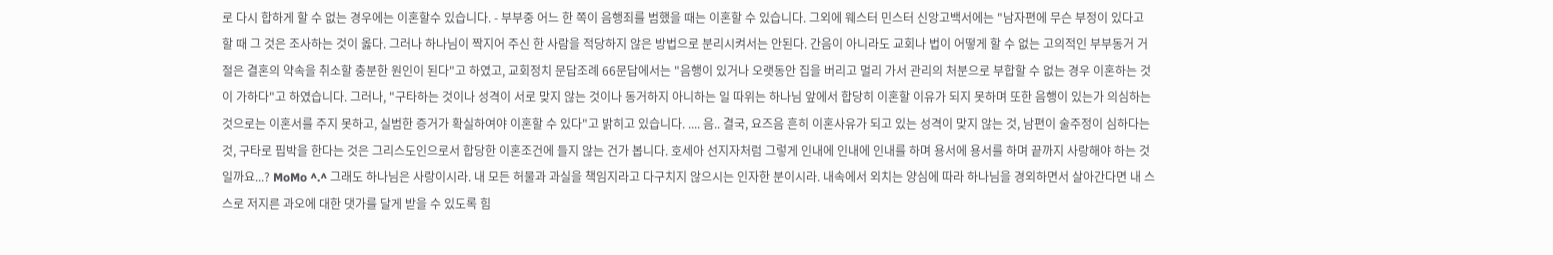로 다시 합하게 할 수 없는 경우에는 이혼할수 있습니다. - 부부중 어느 한 쪽이 음행죄를 범했을 때는 이혼할 수 있습니다. 그외에 웨스터 민스터 신앙고백서에는 "남자편에 무슨 부정이 있다고 할 때 그 것은 조사하는 것이 옳다. 그러나 하나님이 짝지어 주신 한 사람을 적당하지 않은 방법으로 분리시켜서는 안된다. 간음이 아니라도 교회나 법이 어떻게 할 수 없는 고의적인 부부동거 거절은 결혼의 약속을 취소할 충분한 원인이 된다"고 하였고, 교회정치 문답조례 66문답에서는 "음행이 있거나 오랫동안 집을 버리고 멀리 가서 관리의 처분으로 부합할 수 없는 경우 이혼하는 것이 가하다"고 하였습니다. 그러나, "구타하는 것이나 성격이 서로 맞지 않는 것이나 동거하지 아니하는 일 따위는 하나님 앞에서 합당히 이혼할 이유가 되지 못하며 또한 음행이 있는가 의심하는 것으로는 이혼서를 주지 못하고, 실범한 증거가 확실하여야 이혼할 수 있다"고 밝히고 있습니다. .... 음.. 결국, 요즈음 흔히 이혼사유가 되고 있는 성격이 맞지 않는 것, 남편이 술주정이 심하다는 것, 구타로 핍박을 한다는 것은 그리스도인으로서 합당한 이혼조건에 들지 않는 건가 봅니다. 호세아 선지자처럼 그렇게 인내에 인내에 인내를 하며 용서에 용서를 하며 끝까지 사랑해야 하는 것일까요...? MoMo ^.^ 그래도 하나님은 사랑이시라. 내 모든 허물과 과실을 책임지라고 다구치지 않으시는 인자한 분이시라. 내속에서 외치는 양심에 따라 하나님을 경외하면서 살아간다면 내 스스로 저지른 과오에 대한 댓가를 달게 받을 수 있도록 힘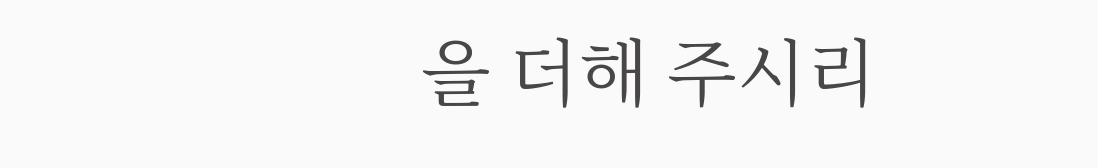을 더해 주시리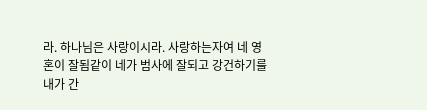라. 하나님은 사랑이시라. 사랑하는자여 네 영혼이 잘됨같이 네가 범사에 잘되고 강건하기를 내가 간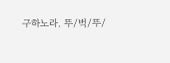구하노라. 뚜/벅/뚜/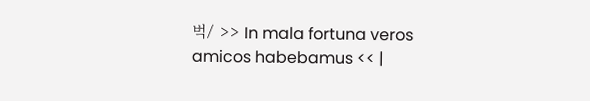벅/ >> In mala fortuna veros amicos habebamus << |